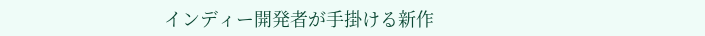インディー開発者が手掛ける新作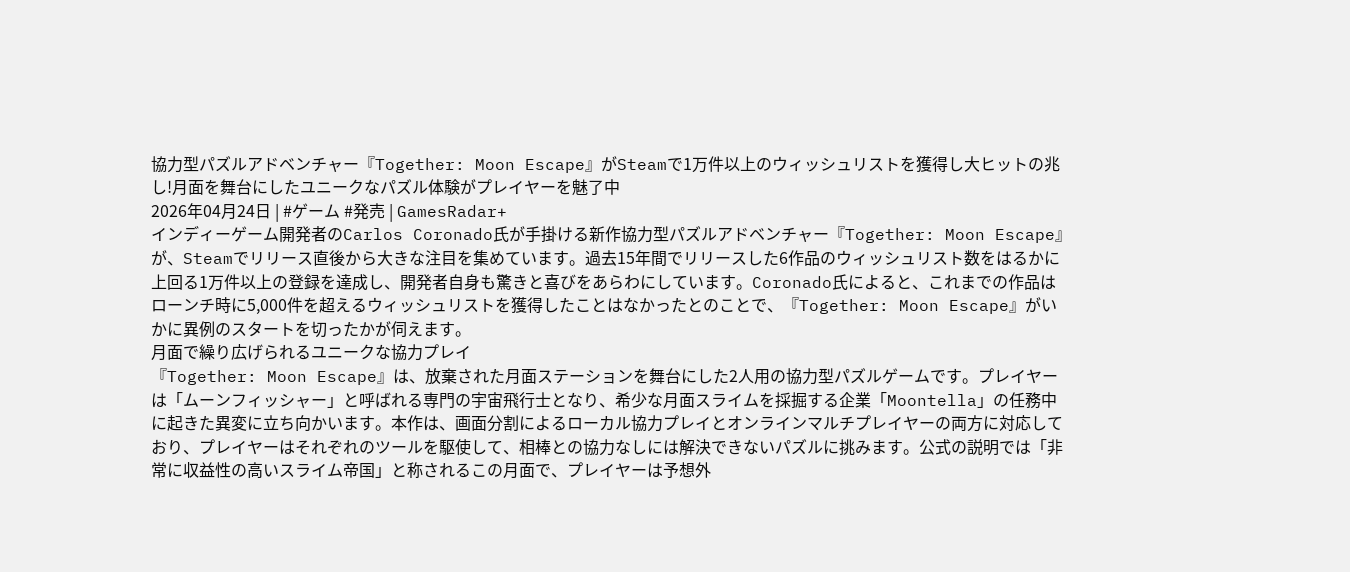協力型パズルアドベンチャー『Together: Moon Escape』がSteamで1万件以上のウィッシュリストを獲得し大ヒットの兆し!月面を舞台にしたユニークなパズル体験がプレイヤーを魅了中
2026年04月24日 | #ゲーム #発売 | GamesRadar+
インディーゲーム開発者のCarlos Coronado氏が手掛ける新作協力型パズルアドベンチャー『Together: Moon Escape』が、Steamでリリース直後から大きな注目を集めています。過去15年間でリリースした6作品のウィッシュリスト数をはるかに上回る1万件以上の登録を達成し、開発者自身も驚きと喜びをあらわにしています。Coronado氏によると、これまでの作品はローンチ時に5,000件を超えるウィッシュリストを獲得したことはなかったとのことで、『Together: Moon Escape』がいかに異例のスタートを切ったかが伺えます。
月面で繰り広げられるユニークな協力プレイ
『Together: Moon Escape』は、放棄された月面ステーションを舞台にした2人用の協力型パズルゲームです。プレイヤーは「ムーンフィッシャー」と呼ばれる専門の宇宙飛行士となり、希少な月面スライムを採掘する企業「Moontella」の任務中に起きた異変に立ち向かいます。本作は、画面分割によるローカル協力プレイとオンラインマルチプレイヤーの両方に対応しており、プレイヤーはそれぞれのツールを駆使して、相棒との協力なしには解決できないパズルに挑みます。公式の説明では「非常に収益性の高いスライム帝国」と称されるこの月面で、プレイヤーは予想外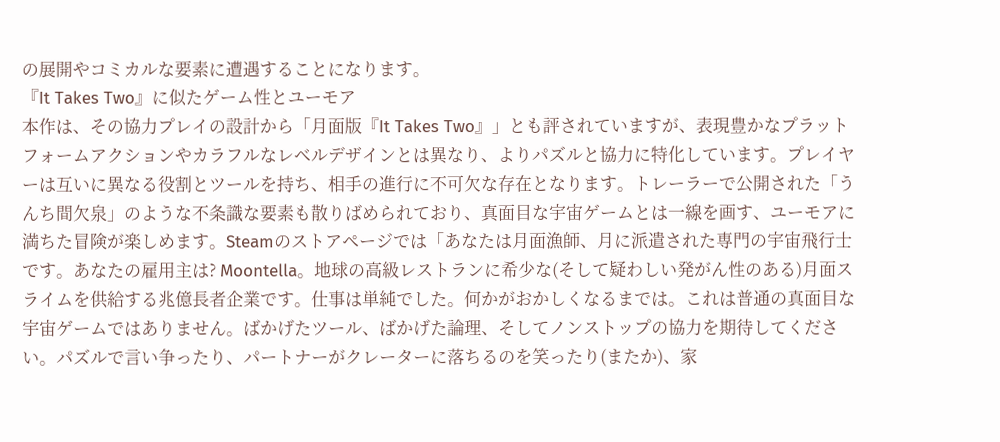の展開やコミカルな要素に遭遇することになります。
『It Takes Two』に似たゲーム性とユーモア
本作は、その協力プレイの設計から「月面版『It Takes Two』」とも評されていますが、表現豊かなプラットフォームアクションやカラフルなレベルデザインとは異なり、よりパズルと協力に特化しています。プレイヤーは互いに異なる役割とツールを持ち、相手の進行に不可欠な存在となります。トレーラーで公開された「うんち間欠泉」のような不条識な要素も散りばめられており、真面目な宇宙ゲームとは一線を画す、ユーモアに満ちた冒険が楽しめます。Steamのストアページでは「あなたは月面漁師、月に派遣された専門の宇宙飛行士です。あなたの雇用主は? Moontella。地球の高級レストランに希少な(そして疑わしい発がん性のある)月面スライムを供給する兆億長者企業です。仕事は単純でした。何かがおかしくなるまでは。これは普通の真面目な宇宙ゲームではありません。ばかげたツール、ばかげた論理、そしてノンストップの協力を期待してください。パズルで言い争ったり、パートナーがクレーターに落ちるのを笑ったり(またか)、家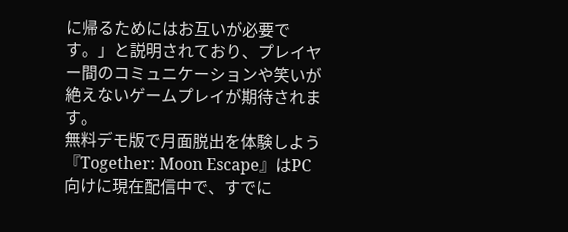に帰るためにはお互いが必要です。」と説明されており、プレイヤー間のコミュニケーションや笑いが絶えないゲームプレイが期待されます。
無料デモ版で月面脱出を体験しよう
『Together: Moon Escape』はPC向けに現在配信中で、すでに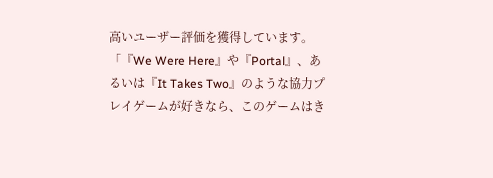高いユーザー評価を獲得しています。「『We Were Here』や『Portal』、あるいは『It Takes Two』のような協力プレイゲームが好きなら、このゲームはき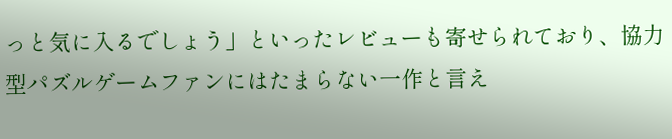っと気に入るでしょう」といったレビューも寄せられており、協力型パズルゲームファンにはたまらない一作と言え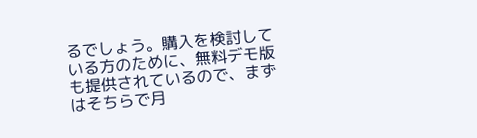るでしょう。購入を検討している方のために、無料デモ版も提供されているので、まずはそちらで月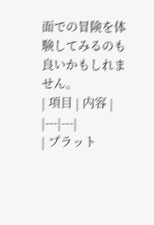面での冒険を体験してみるのも良いかもしれません。
| 項目 | 内容 |
|---|---|
| プラット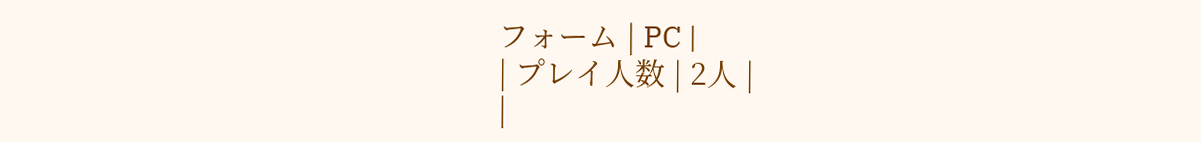フォーム | PC |
| プレイ人数 | 2人 |
|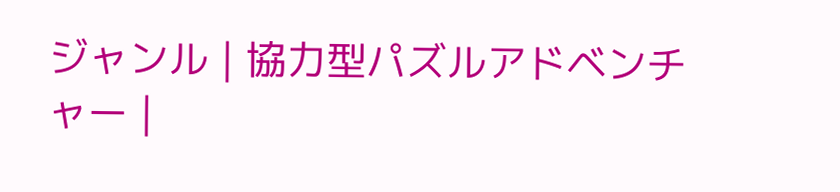ジャンル | 協力型パズルアドベンチャー |